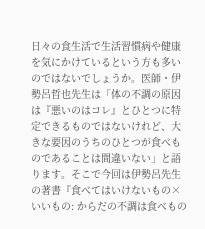日々の食生活で生活習慣病や健康を気にかけているという方も多いのではないでしょうか。医師・伊勢呂哲也先生は「体の不調の原因は『悪いのはコレ』とひとつに特定できるものではないけれど、大きな要因のうちのひとつが食べものであることは間違いない」と語ります。そこで今回は伊勢呂先生の著書『食べてはいけないもの×いいもの: からだの不調は食べもの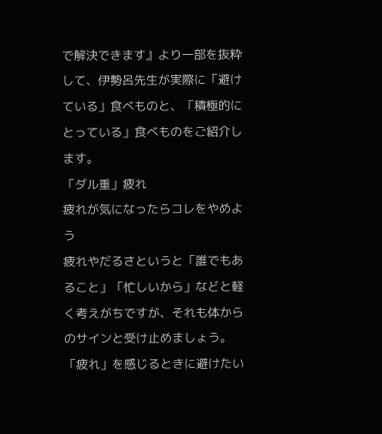で解決できます』より一部を抜粋して、伊勢呂先生が実際に「避けている」食べものと、「積極的にとっている」食べものをご紹介します。
「ダル重」疲れ
疲れが気になったらコレをやめよう
疲れやだるさというと「誰でもあること」「忙しいから」などと軽く考えがちですが、それも体からのサインと受け止めましょう。
「疲れ」を感じるときに避けたい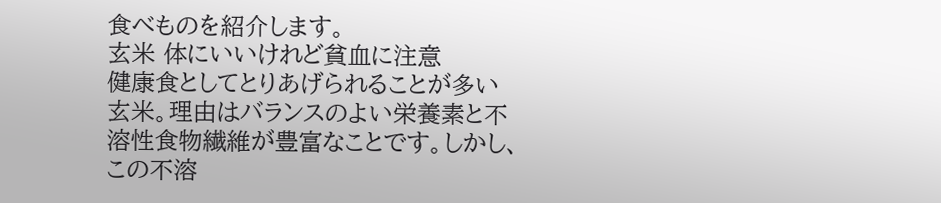食べものを紹介します。
玄米 体にいいけれど貧血に注意
健康食としてとりあげられることが多い玄米。理由はバランスのよい栄養素と不溶性食物繊維が豊富なことです。しかし、この不溶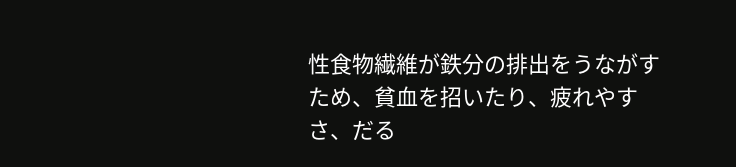性食物繊維が鉄分の排出をうながすため、貧血を招いたり、疲れやすさ、だる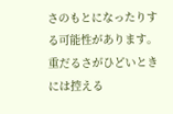さのもとになったりする可能性があります。重だるさがひどいときには控える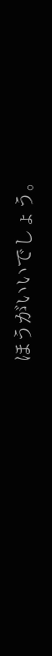ほうがいいでしょう。